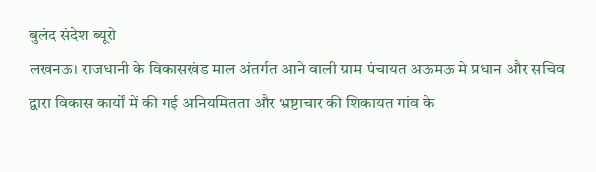बुलंद संदेश ब्यूरो
लखनऊ। राजधानी के विकासखंड माल अंतर्गत आने वाली ग्राम पंचायत अऊमऊ मे प्रधान और सचिव द्वारा विकास कार्यों में की गई अनियमितता और भ्रष्टाचार की शिकायत गांव के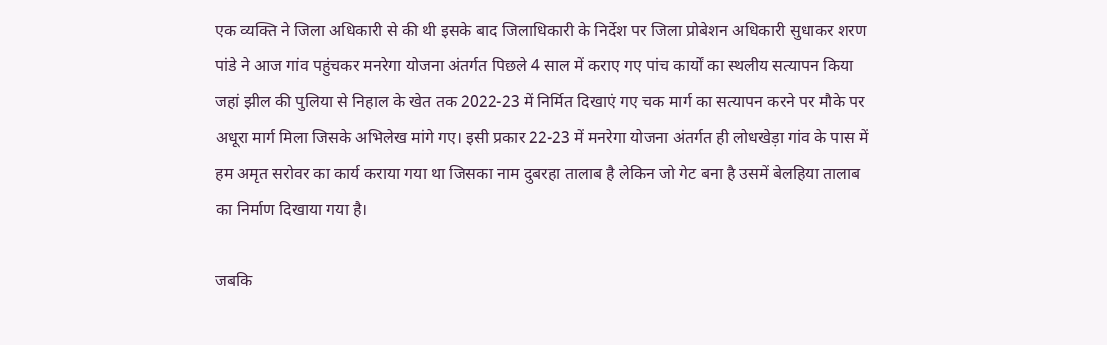एक व्यक्ति ने जिला अधिकारी से की थी इसके बाद जिलाधिकारी के निर्देश पर जिला प्रोबेशन अधिकारी सुधाकर शरण पांडे ने आज गांव पहुंचकर मनरेगा योजना अंतर्गत पिछले 4 साल में कराए गए पांच कार्यों का स्थलीय सत्यापन किया जहां झील की पुलिया से निहाल के खेत तक 2022-23 में निर्मित दिखाएं गए चक मार्ग का सत्यापन करने पर मौके पर अधूरा मार्ग मिला जिसके अभिलेख मांगे गए। इसी प्रकार 22-23 में मनरेगा योजना अंतर्गत ही लोधखेड़ा गांव के पास में हम अमृत सरोवर का कार्य कराया गया था जिसका नाम दुबरहा तालाब है लेकिन जो गेट बना है उसमें बेलहिया तालाब का निर्माण दिखाया गया है।

जबकि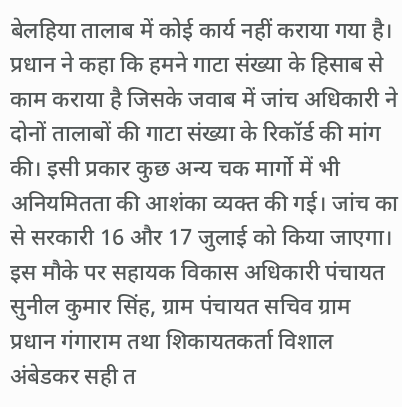बेलहिया तालाब में कोई कार्य नहीं कराया गया है। प्रधान ने कहा कि हमने गाटा संख्या के हिसाब से काम कराया है जिसके जवाब में जांच अधिकारी ने दोनों तालाबों की गाटा संख्या के रिकॉर्ड की मांग की। इसी प्रकार कुछ अन्य चक मार्गो में भी अनियमितता की आशंका व्यक्त की गई। जांच का से सरकारी 16 और 17 जुलाई को किया जाएगा। इस मौके पर सहायक विकास अधिकारी पंचायत सुनील कुमार सिंह, ग्राम पंचायत सचिव ग्राम प्रधान गंगाराम तथा शिकायतकर्ता विशाल अंबेडकर सही त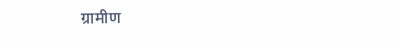ग्रामीण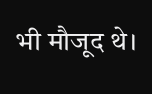भी मौजूद थे।